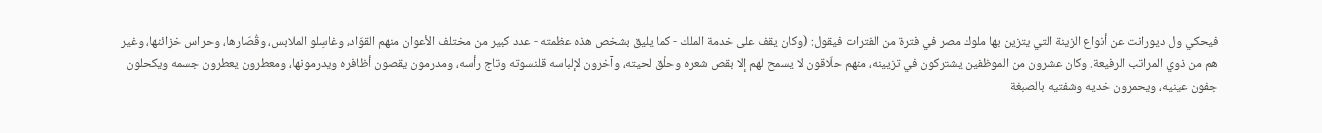فيحكي ول ديورانت عن أنواع الزينة التي يتزين بها ملوك مصر في فترة من الفترات فيقول: (وكان يقف على خدمة الملك - كما يليق بشخص هذه عظمته - عدد كبير من مختلف الأعوان منهم القوّاد، وغاسِلو الملابس، وقُصّارها، وحراس خزائنها، وغير هم من ذوي المراتب الرفيعة. وكان عشرون من الموظفين يشتركون في تزيينه، منهم حلّاقون لا يسمح لهم إلا بقص شعره وحلْق لحيته، وآخرون لإلباسه قلنسوته وتاج رأسه، ومدرمون يقصون أظافره ويدرمونها، ومعطرون يعطرون جسمه ويكحلون جفون عينيه، ويحمرون خديه وشفتيه بالصبغة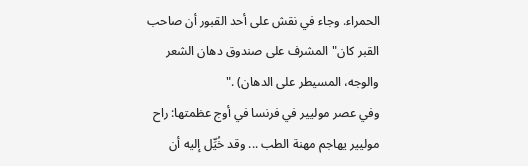الحمراء. وجاء في نقش على أحد القبور أن صاحب القبر كان"المشرف على صندوق دهان الشعر والوجه، المسيطر على الدهان) ."
وفي عصر موليير في فرنسا في أوج عظمتها: راح موليير يهاجم مهنة الطب ... وقد خُيِّل إليه أن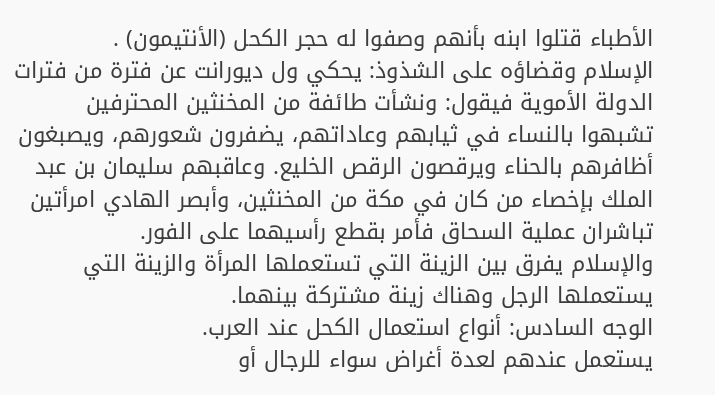الأطباء قتلوا ابنه بأنهم وصفوا له حجر الكحل (الأنتيمون) .
الإسلام وقضاؤه على الشذوذ: يحكي ول ديورانت عن فترة من فترات الدولة الأموية فيقول: ونشأت طائفة من المخنثين المحترفين تشبهوا بالنساء في ثيابهم وعاداتهم، يضفرون شعورهم، ويصبغون أظافرهم بالحناء ويرقصون الرقص الخليع. وعاقبهم سليمان بن عبد الملك بإخصاء من كان في مكة من المخنثين، وأبصر الهادي امرأتين تباشران عملية السحاق فأمر بقطع رأسيهما على الفور.
والإسلام يفرق بين الزينة التي تستعملها المرأة والزينة التي يستعملها الرجل وهناك زينة مشتركة بينهما.
الوجه السادس: أنواع استعمال الكحل عند العرب.
يستعمل عندهم لعدة أغراض سواء للرجال أو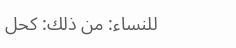للنساء: من ذلك: كحل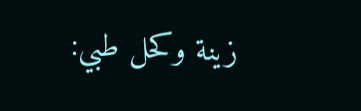زينة وكحل طبي: